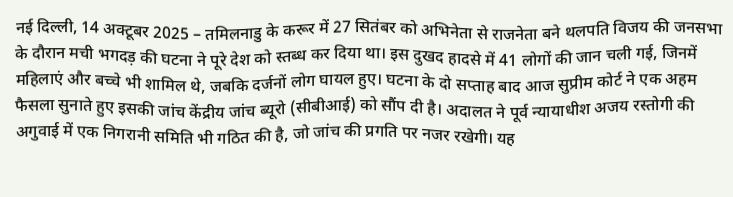नई दिल्ली, 14 अक्टूबर 2025 – तमिलनाडु के करूर में 27 सितंबर को अभिनेता से राजनेता बने थलपति विजय की जनसभा के दौरान मची भगदड़ की घटना ने पूरे देश को स्तब्ध कर दिया था। इस दुखद हादसे में 41 लोगों की जान चली गई, जिनमें महिलाएं और बच्चे भी शामिल थे, जबकि दर्जनों लोग घायल हुए। घटना के दो सप्ताह बाद आज सुप्रीम कोर्ट ने एक अहम फैसला सुनाते हुए इसकी जांच केंद्रीय जांच ब्यूरो (सीबीआई) को सौंप दी है। अदालत ने पूर्व न्यायाधीश अजय रस्तोगी की अगुवाई में एक निगरानी समिति भी गठित की है, जो जांच की प्रगति पर नजर रखेगी। यह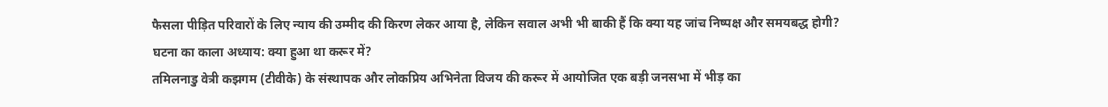फैसला पीड़ित परिवारों के लिए न्याय की उम्मीद की किरण लेकर आया है, लेकिन सवाल अभी भी बाकी हैं कि क्या यह जांच निष्पक्ष और समयबद्ध होगी?
घटना का काला अध्याय: क्या हुआ था करूर में?
तमिलनाडु वेत्री कझगम (टीवीके) के संस्थापक और लोकप्रिय अभिनेता विजय की करूर में आयोजित एक बड़ी जनसभा में भीड़ का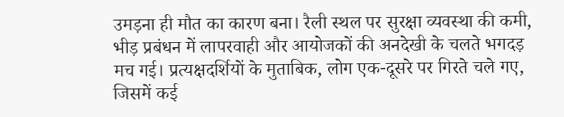उमड़ना ही मौत का कारण बना। रैली स्थल पर सुरक्षा व्यवस्था की कमी, भीड़ प्रबंधन में लापरवाही और आयोजकों की अनदेखी के चलते भगदड़ मच गई। प्रत्यक्षदर्शियों के मुताबिक, लोग एक-दूसरे पर गिरते चले गए, जिसमें कई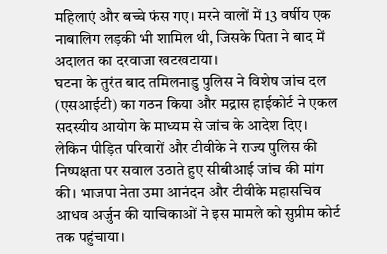महिलाएं और बच्चे फंस गए। मरने वालों में 13 वर्षीय एक नाबालिग लड़की भी शामिल थी, जिसके पिता ने बाद में अदालत का दरवाजा खटखटाया।
घटना के तुरंत बाद तमिलनाडु पुलिस ने विशेष जांच दल (एसआईटी) का गठन किया और मद्रास हाईकोर्ट ने एकल सदस्यीय आयोग के माध्यम से जांच के आदेश दिए। लेकिन पीड़ित परिवारों और टीवीके ने राज्य पुलिस की निष्पक्षता पर सवाल उठाते हुए सीबीआई जांच की मांग की। भाजपा नेता उमा आनंदन और टीवीके महासचिव आधव अर्जुन की याचिकाओं ने इस मामले को सुप्रीम कोर्ट तक पहुंचाया।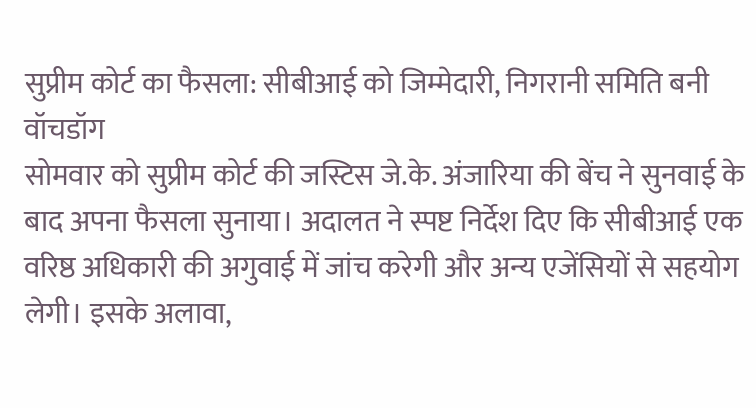सुप्रीम कोर्ट का फैसला: सीबीआई को जिम्मेदारी, निगरानी समिति बनी वॉचडॉग
सोमवार को सुप्रीम कोर्ट की जस्टिस जे.के. अंजारिया की बेंच ने सुनवाई के बाद अपना फैसला सुनाया। अदालत ने स्पष्ट निर्देश दिए कि सीबीआई एक वरिष्ठ अधिकारी की अगुवाई में जांच करेगी और अन्य एजेंसियों से सहयोग लेगी। इसके अलावा,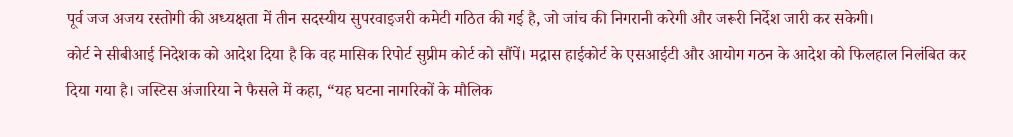पूर्व जज अजय रस्तोगी की अध्यक्षता में तीन सदस्यीय सुपरवाइजरी कमेटी गठित की गई है, जो जांच की निगरानी करेगी और जरूरी निर्देश जारी कर सकेगी।
कोर्ट ने सीबीआई निदेशक को आदेश दिया है कि वह मासिक रिपोर्ट सुप्रीम कोर्ट को सौंपें। मद्रास हाईकोर्ट के एसआईटी और आयोग गठन के आदेश को फिलहाल निलंबित कर दिया गया है। जस्टिस अंजारिया ने फैसले में कहा, “यह घटना नागरिकों के मौलिक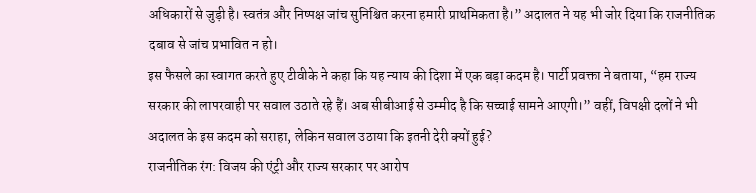अधिकारों से जुड़ी है। स्वतंत्र और निष्पक्ष जांच सुनिश्चित करना हमारी प्राथमिकता है।” अदालत ने यह भी जोर दिया कि राजनीतिक दबाव से जांच प्रभावित न हो।
इस फैसले का स्वागत करते हुए टीवीके ने कहा कि यह न्याय की दिशा में एक बड़ा कदम है। पार्टी प्रवक्ता ने बताया, “हम राज्य सरकार की लापरवाही पर सवाल उठाते रहे हैं। अब सीबीआई से उम्मीद है कि सच्चाई सामने आएगी।” वहीं, विपक्षी दलों ने भी अदालत के इस कदम को सराहा, लेकिन सवाल उठाया कि इतनी देरी क्यों हुई?
राजनीतिक रंग: विजय की एंट्री और राज्य सरकार पर आरोप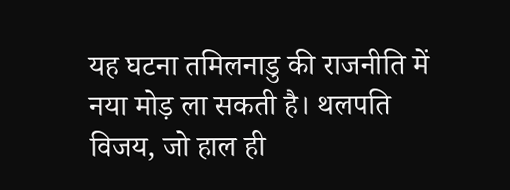यह घटना तमिलनाडु की राजनीति में नया मोड़ ला सकती है। थलपति विजय, जो हाल ही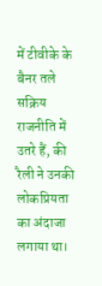में टीवीके के बैनर तले सक्रिय राजनीति में उतरे हैं, की रैली ने उनकी लोकप्रियता का अंदाजा लगाया था।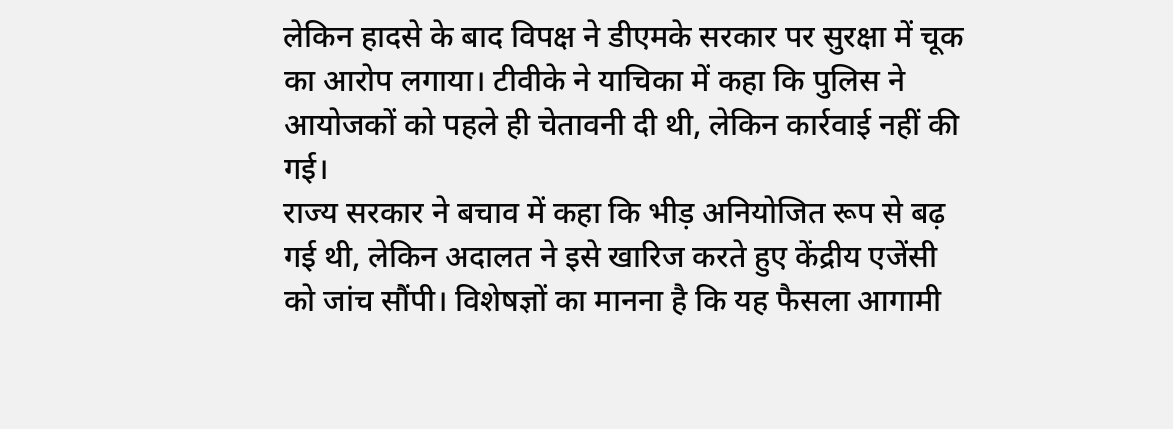लेकिन हादसे के बाद विपक्ष ने डीएमके सरकार पर सुरक्षा में चूक का आरोप लगाया। टीवीके ने याचिका में कहा कि पुलिस ने आयोजकों को पहले ही चेतावनी दी थी, लेकिन कार्रवाई नहीं की गई।
राज्य सरकार ने बचाव में कहा कि भीड़ अनियोजित रूप से बढ़ गई थी, लेकिन अदालत ने इसे खारिज करते हुए केंद्रीय एजेंसी को जांच सौंपी। विशेषज्ञों का मानना है कि यह फैसला आगामी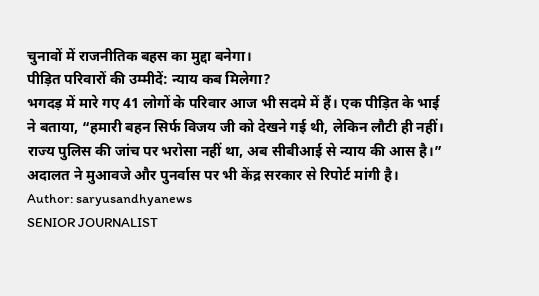चुनावों में राजनीतिक बहस का मुद्दा बनेगा।
पीड़ित परिवारों की उम्मीदें: न्याय कब मिलेगा?
भगदड़ में मारे गए 41 लोगों के परिवार आज भी सदमे में हैं। एक पीड़ित के भाई ने बताया, “हमारी बहन सिर्फ विजय जी को देखने गई थी, लेकिन लौटी ही नहीं। राज्य पुलिस की जांच पर भरोसा नहीं था, अब सीबीआई से न्याय की आस है।” अदालत ने मुआवजे और पुनर्वास पर भी केंद्र सरकार से रिपोर्ट मांगी है।
Author: saryusandhyanews
SENIOR JOURNALIST